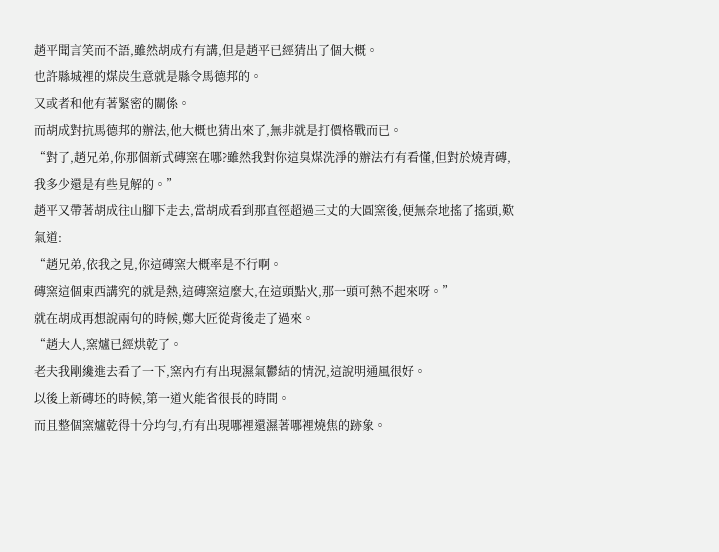趙平聞言笑而不語,雖然胡成冇有講,但是趙平已經猜出了個大概。
也許縣城裡的煤炭生意就是縣令馬德邦的。
又或者和他有著緊密的關係。
而胡成對抗馬德邦的辦法,他大概也猜出來了,無非就是打價格戰而已。
“對了,趙兄弟,你那個新式磚窯在哪?雖然我對你這臭煤洗淨的辦法冇有看懂,但對於燒青磚,我多少還是有些見解的。”
趙平又帶著胡成往山腳下走去,當胡成看到那直徑超過三丈的大圓窯後,便無奈地搖了搖頭,歎氣道:
“趙兄弟,依我之見,你這磚窯大概率是不行啊。
磚窯這個東西講究的就是熱,這磚窯這麼大,在這頭點火,那一頭可熱不起來呀。”
就在胡成再想說兩句的時候,鄭大匠從背後走了過來。
“趙大人,窯爐已經烘乾了。
老夫我剛纔進去看了一下,窯內冇有出現濕氣鬱結的情況,這說明通風很好。
以後上新磚坯的時候,第一道火能省很長的時間。
而且整個窯爐乾得十分均勻,冇有出現哪裡還濕著哪裡燒焦的跡象。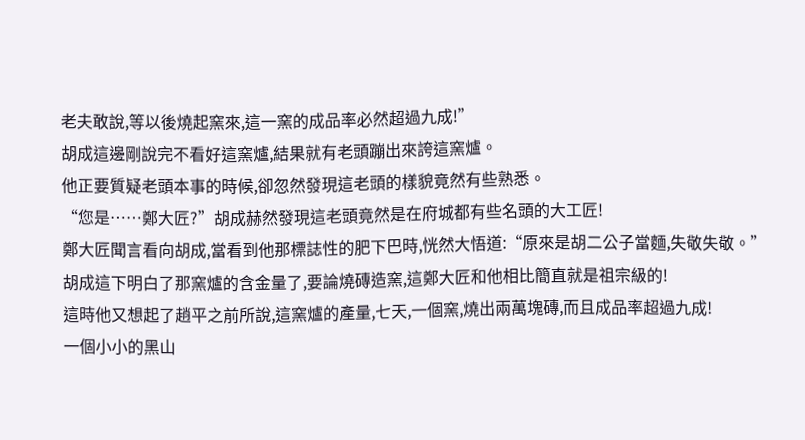老夫敢說,等以後燒起窯來,這一窯的成品率必然超過九成!”
胡成這邊剛說完不看好這窯爐,結果就有老頭蹦出來誇這窯爐。
他正要質疑老頭本事的時候,卻忽然發現這老頭的樣貌竟然有些熟悉。
“您是……鄭大匠?”胡成赫然發現這老頭竟然是在府城都有些名頭的大工匠!
鄭大匠聞言看向胡成,當看到他那標誌性的肥下巴時,恍然大悟道:“原來是胡二公子當麵,失敬失敬。”
胡成這下明白了那窯爐的含金量了,要論燒磚造窯,這鄭大匠和他相比簡直就是祖宗級的!
這時他又想起了趙平之前所說,這窯爐的產量,七天,一個窯,燒出兩萬塊磚,而且成品率超過九成!
一個小小的黑山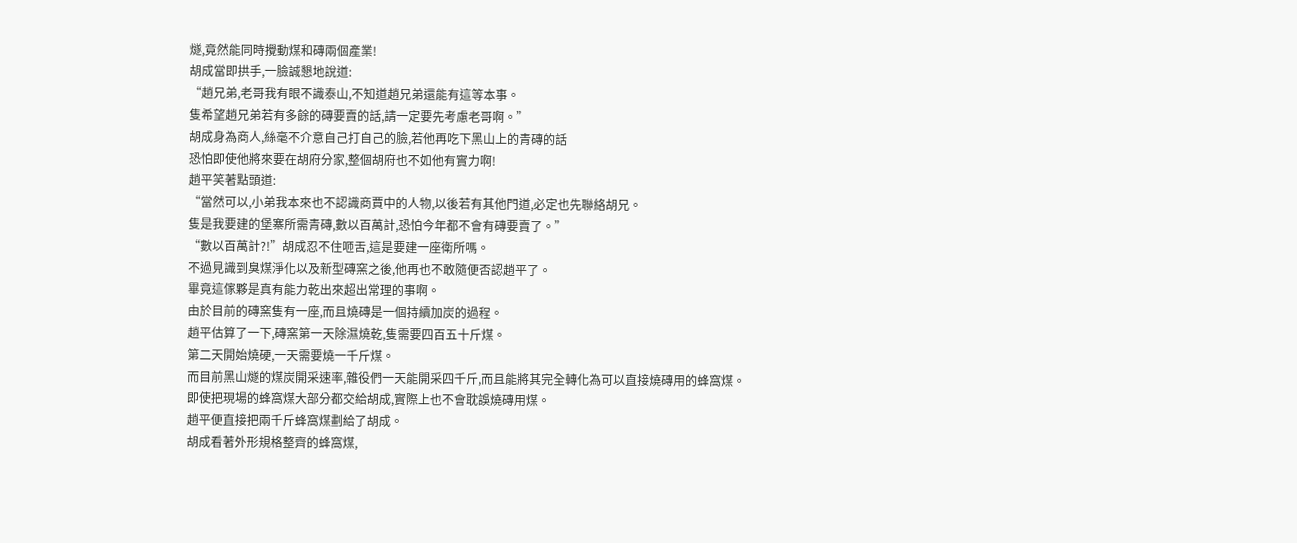燧,竟然能同時攪動煤和磚兩個產業!
胡成當即拱手,一臉誠懇地說道:
“趙兄弟,老哥我有眼不識泰山,不知道趙兄弟還能有這等本事。
隻希望趙兄弟若有多餘的磚要賣的話,請一定要先考慮老哥啊。”
胡成身為商人,絲毫不介意自己打自己的臉,若他再吃下黑山上的青磚的話
恐怕即使他將來要在胡府分家,整個胡府也不如他有實力啊!
趙平笑著點頭道:
“當然可以,小弟我本來也不認識商賈中的人物,以後若有其他門道,必定也先聯絡胡兄。
隻是我要建的堡寨所需青磚,數以百萬計,恐怕今年都不會有磚要賣了。”
“數以百萬計?!”胡成忍不住咂舌,這是要建一座衛所嗎。
不過見識到臭煤淨化以及新型磚窯之後,他再也不敢隨便否認趙平了。
畢竟這傢夥是真有能力乾出來超出常理的事啊。
由於目前的磚窯隻有一座,而且燒磚是一個持續加炭的過程。
趙平估算了一下,磚窯第一天除濕燒乾,隻需要四百五十斤煤。
第二天開始燒硬,一天需要燒一千斤煤。
而目前黑山燧的煤炭開采速率,雜役們一天能開采四千斤,而且能將其完全轉化為可以直接燒磚用的蜂窩煤。
即使把現場的蜂窩煤大部分都交給胡成,實際上也不會耽誤燒磚用煤。
趙平便直接把兩千斤蜂窩煤劃給了胡成。
胡成看著外形規格整齊的蜂窩煤,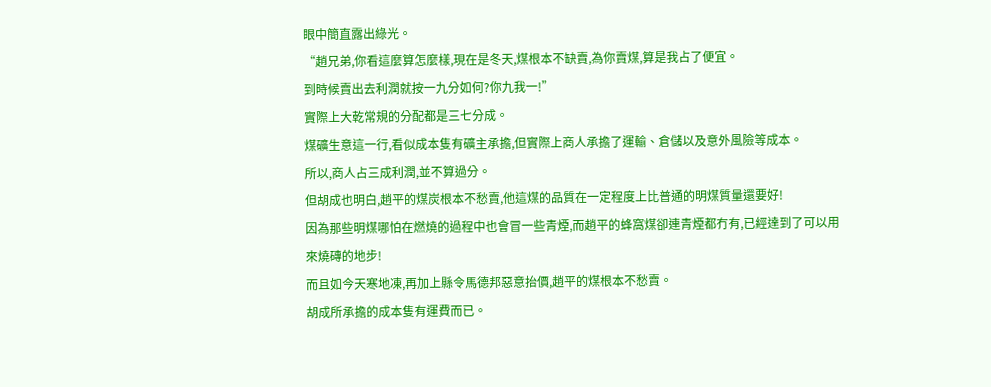眼中簡直露出綠光。
“趙兄弟,你看這麼算怎麼樣,現在是冬天,煤根本不缺賣,為你賣煤,算是我占了便宜。
到時候賣出去利潤就按一九分如何?你九我一!”
實際上大乾常規的分配都是三七分成。
煤礦生意這一行,看似成本隻有礦主承擔,但實際上商人承擔了運輸、倉儲以及意外風險等成本。
所以,商人占三成利潤,並不算過分。
但胡成也明白,趙平的煤炭根本不愁賣,他這煤的品質在一定程度上比普通的明煤質量還要好!
因為那些明煤哪怕在燃燒的過程中也會冒一些青煙,而趙平的蜂窩煤卻連青煙都冇有,已經達到了可以用來燒磚的地步!
而且如今天寒地凍,再加上縣令馬德邦惡意抬價,趙平的煤根本不愁賣。
胡成所承擔的成本隻有運費而已。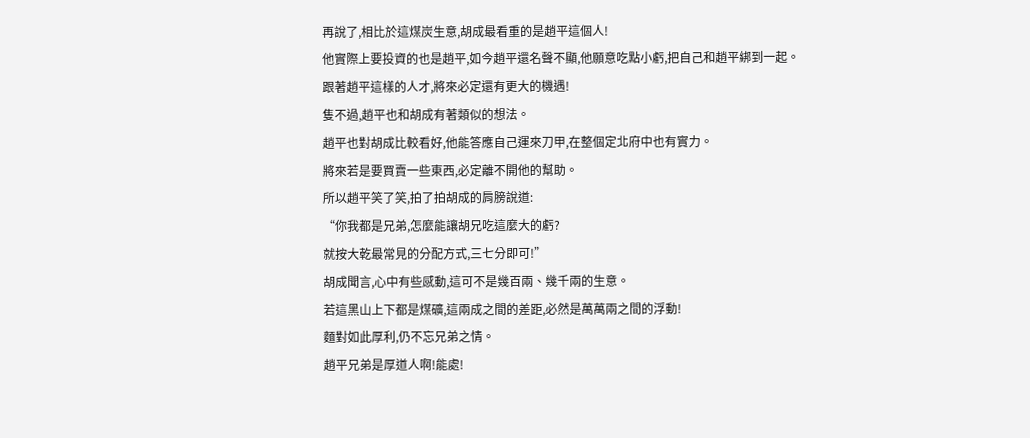再說了,相比於這煤炭生意,胡成最看重的是趙平這個人!
他實際上要投資的也是趙平,如今趙平還名聲不顯,他願意吃點小虧,把自己和趙平綁到一起。
跟著趙平這樣的人才,將來必定還有更大的機遇!
隻不過,趙平也和胡成有著類似的想法。
趙平也對胡成比較看好,他能答應自己運來刀甲,在整個定北府中也有實力。
將來若是要買賣一些東西,必定離不開他的幫助。
所以趙平笑了笑,拍了拍胡成的肩膀說道:
“你我都是兄弟,怎麼能讓胡兄吃這麼大的虧?
就按大乾最常見的分配方式,三七分即可!”
胡成聞言,心中有些感動,這可不是幾百兩、幾千兩的生意。
若這黑山上下都是煤礦,這兩成之間的差距,必然是萬萬兩之間的浮動!
麵對如此厚利,仍不忘兄弟之情。
趙平兄弟是厚道人啊!能處!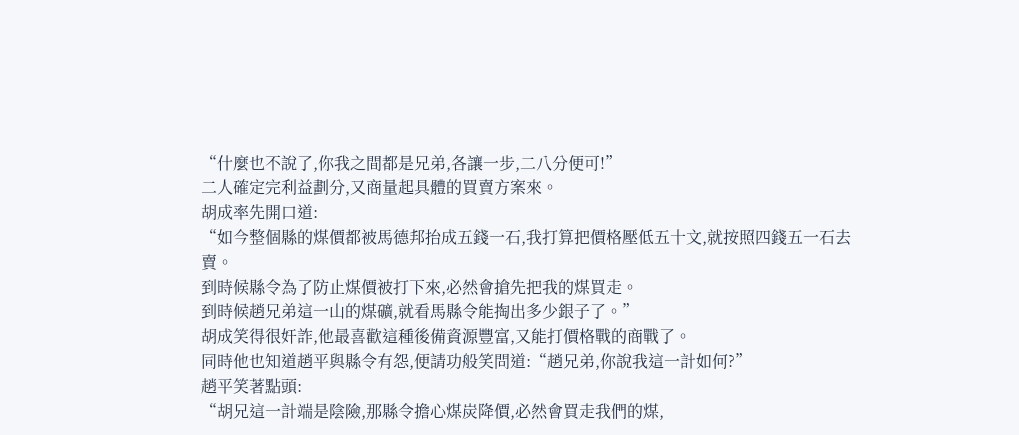“什麼也不說了,你我之間都是兄弟,各讓一步,二八分便可!”
二人確定完利益劃分,又商量起具體的買賣方案來。
胡成率先開口道:
“如今整個縣的煤價都被馬德邦抬成五錢一石,我打算把價格壓低五十文,就按照四錢五一石去賣。
到時候縣令為了防止煤價被打下來,必然會搶先把我的煤買走。
到時候趙兄弟這一山的煤礦,就看馬縣令能掏出多少銀子了。”
胡成笑得很奸詐,他最喜歡這種後備資源豐富,又能打價格戰的商戰了。
同時他也知道趙平與縣令有怨,便請功般笑問道:“趙兄弟,你說我這一計如何?”
趙平笑著點頭:
“胡兄這一計端是陰險,那縣令擔心煤炭降價,必然會買走我們的煤,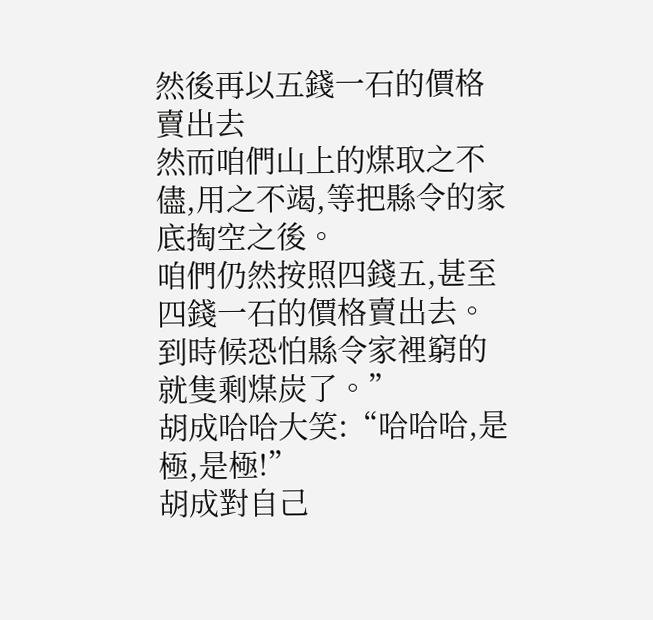然後再以五錢一石的價格賣出去
然而咱們山上的煤取之不儘,用之不竭,等把縣令的家底掏空之後。
咱們仍然按照四錢五,甚至四錢一石的價格賣出去。
到時候恐怕縣令家裡窮的就隻剩煤炭了。”
胡成哈哈大笑:“哈哈哈,是極,是極!”
胡成對自己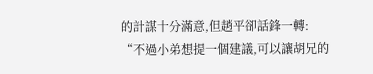的計謀十分滿意,但趙平卻話鋒一轉:
“不過小弟想提一個建議,可以讓胡兄的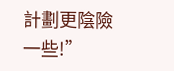計劃更陰險一些!”